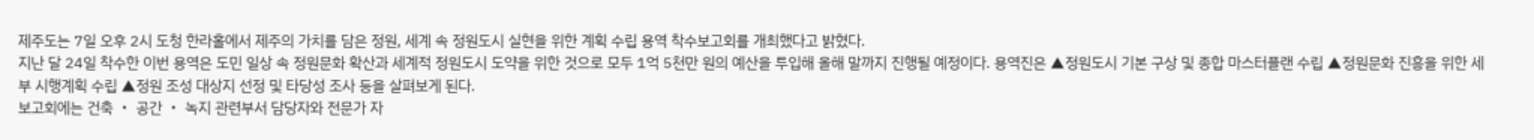제주도는 7일 오후 2시 도청 한라홀에서 제주의 가치를 담은 정원, 세계 속 정원도시 실현을 위한 계획 수립 용역 착수보고회를 개최했다고 밝혔다.
지난 달 24일 착수한 이번 용역은 도민 일상 속 정원문화 확산과 세계적 정원도시 도약을 위한 것으로 모두 1억 5천만 원의 예산을 투입해 올해 말까지 진행될 예정이다. 용역진은 ▲정원도시 기본 구상 및 종합 마스터플랜 수립 ▲정원문화 진흥을 위한 세부 시행계획 수립 ▲정원 조성 대상지 선정 및 타당성 조사 등을 살펴보게 된다.
보고회에는 건축 ‧ 공간 ‧ 녹지 관련부서 담당자와 전문가 자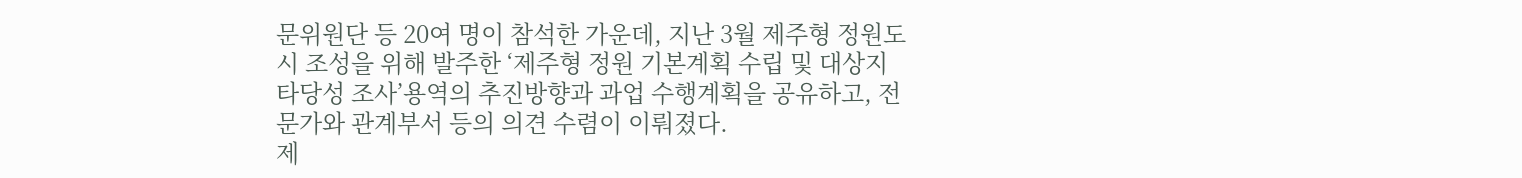문위원단 등 20여 명이 참석한 가운데, 지난 3월 제주형 정원도시 조성을 위해 발주한 ‘제주형 정원 기본계획 수립 및 대상지 타당성 조사’용역의 추진방향과 과업 수행계획을 공유하고, 전문가와 관계부서 등의 의견 수렴이 이뤄졌다.
제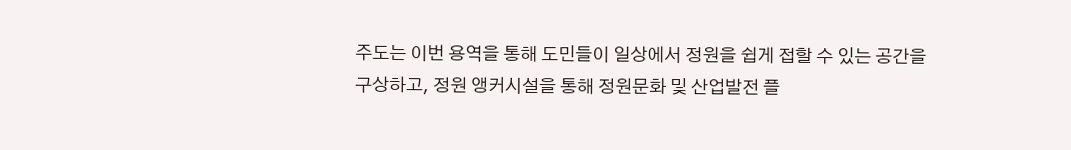주도는 이번 용역을 통해 도민들이 일상에서 정원을 쉽게 접할 수 있는 공간을 구상하고, 정원 앵커시설을 통해 정원문화 및 산업발전 플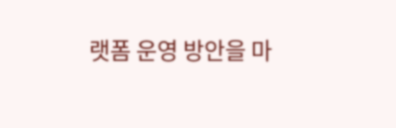랫폼 운영 방안을 마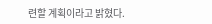련할 계획이라고 밝혔다.